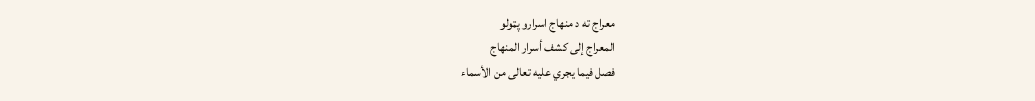معراج ته د منهاج اسرارو پټولو
المعراج إلى كشف أسرار المنهاج
فصل فيما يجري عليه تعالى من الأسماء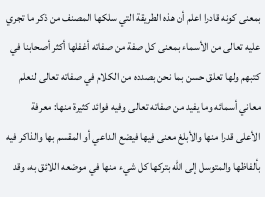بمعنى كونه قادرا اعلم أن هذه الطريقة التي سلكها المصنف من ذكر ما تجري عليه تعالى من الأسماء بمعنى كل صفة من صفاته أغفلها أكثر أصحابنا في كتبهم ولها تعلق حسن بما نحن بصدده من الكلام في صفاته تعالى لنعلم معاني أسمائه وما يفيد من صفاته تعالى وفيه فوائد كثيرة منها: معرفة الأعلى قدرا منها والأبلغ معنى فيها فيضع الداعي أو المقسم بها والذاكر فيه بألفاظها والمتوسل إلى الله بتركها كل شيء منها في موضعه اللائق به، وقد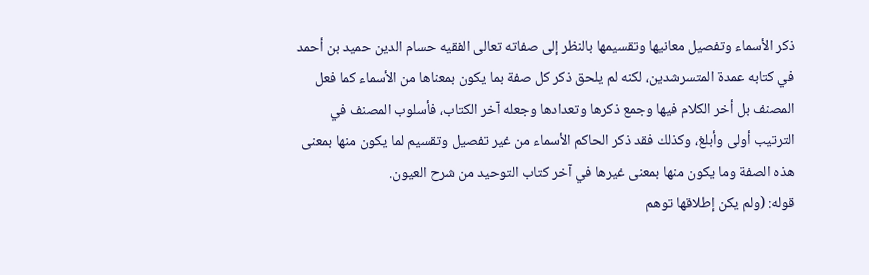ذكر الأسماء وتفصيل معانيها وتقسيمها بالنظر إلى صفاته تعالى الفقيه حسام الدين حميد بن أحمد في كتابه عمدة المتسرشدين، لكنه لم يلحق ذكر كل صفة بما يكون بمعناها من الأسماء كما فعل المصنف بل أخر الكلام فيها وجمع ذكرها وتعدادها وجعله آخر الكتاب، فأسلوب المصنف في الترتيب أولى وأبلغ، وكذلك فقد ذكر الحاكم الأسماء من غير تفصيل وتقسيم لما يكون منها بمعنى هذه الصفة وما يكون منها بمعنى غيرها في آخر كتاب التوحيد من شرح العيون.
قوله: (ولم يكن إطلاقها توهم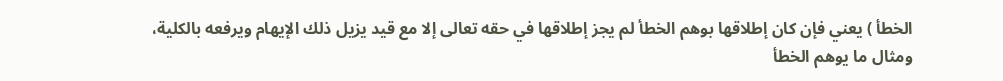الخطأ ) يعني فإن كان إطلاقها بوهم الخطأ لم يجز إطلاقها في حقه تعالى إلا مع قيد يزيل ذلك الإيهام ويرفعه بالكلية، ومثال ما يوهم الخطأ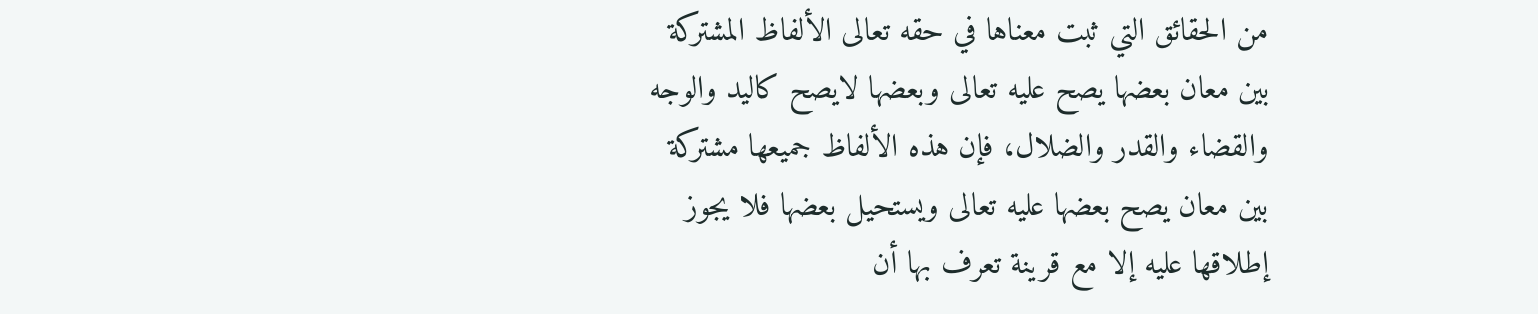من الحقائق التي ثبت معناها في حقه تعالى الألفاظ المشتركة بين معان بعضها يصح عليه تعالى وبعضها لايصح كاليد والوجه والقضاء والقدر والضلال، فإن هذه الألفاظ جميعها مشتركة بين معان يصح بعضها عليه تعالى ويستحيل بعضها فلا يجوز إطلاقها عليه إلا مع قرينة تعرف بها أن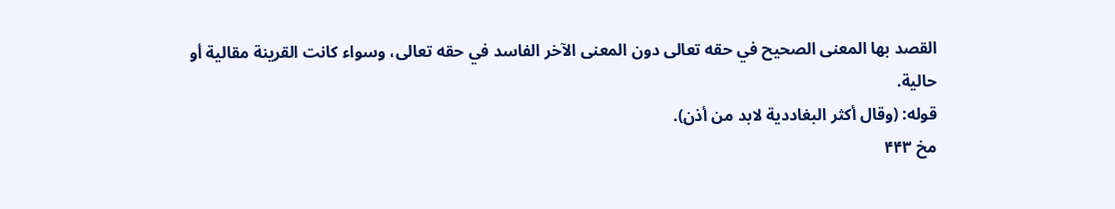القصد بها المعنى الصحيح في حقه تعالى دون المعنى الآخر الفاسد في حقه تعالى، وسواء كانت القرينة مقالية أو حالية.
قوله: (وقال أكثر البغاددية لابد من أذن).
مخ ۴۴۳